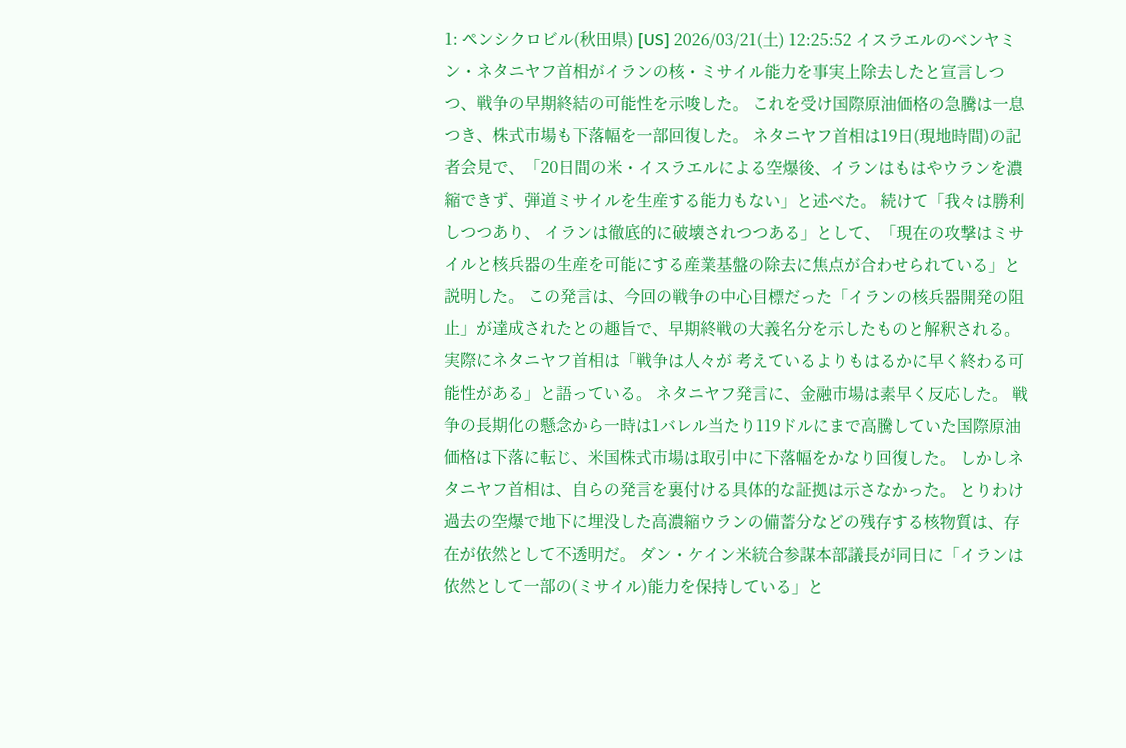1: ペンシクロビル(秋田県) [US] 2026/03/21(土) 12:25:52 イスラエルのベンヤミン・ネタニヤフ首相がイランの核・ミサイル能力を事実上除去したと宣言しつつ、戦争の早期終結の可能性を示唆した。 これを受け国際原油価格の急騰は一息つき、株式市場も下落幅を一部回復した。 ネタニヤフ首相は19日(現地時間)の記者会見で、「20日間の米・イスラエルによる空爆後、イランはもはやウランを濃縮できず、弾道ミサイルを生産する能力もない」と述べた。 続けて「我々は勝利しつつあり、 イランは徹底的に破壊されつつある」として、「現在の攻撃はミサイルと核兵器の生産を可能にする産業基盤の除去に焦点が合わせられている」と説明した。 この発言は、今回の戦争の中心目標だった「イランの核兵器開発の阻止」が達成されたとの趣旨で、早期終戦の大義名分を示したものと解釈される。 実際にネタニヤフ首相は「戦争は人々が 考えているよりもはるかに早く終わる可能性がある」と語っている。 ネタニヤフ発言に、金融市場は素早く反応した。 戦争の長期化の懸念から一時は1バレル当たり119ドルにまで高騰していた国際原油価格は下落に転じ、米国株式市場は取引中に下落幅をかなり回復した。 しかしネタニヤフ首相は、自らの発言を裏付ける具体的な証拠は示さなかった。 とりわけ過去の空爆で地下に埋没した高濃縮ウランの備蓄分などの残存する核物質は、存在が依然として不透明だ。 ダン・ケイン米統合参謀本部議長が同日に「イランは依然として一部の(ミサイル)能力を保持している」と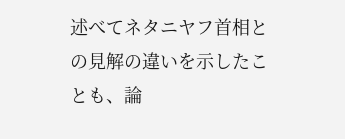述べてネタニヤフ首相との見解の違いを示したことも、論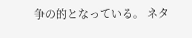争の的となっている。 ネタ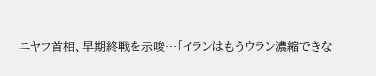ニヤフ首相、早期終戦を示唆…「イランはもうウラン濃縮できな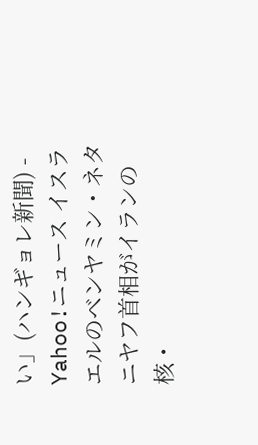い」(ハンギョレ新聞) - Yahoo!ニュース イスラエルのベンヤミン・ネタニヤフ首相がイランの核・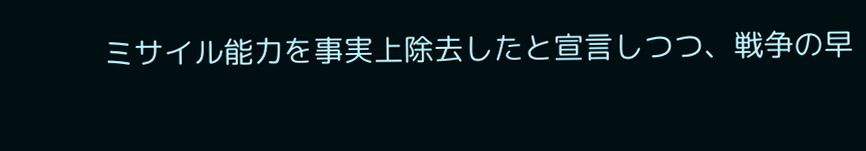ミサイル能力を事実上除去したと宣言しつつ、戦争の早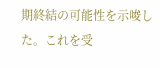期終結の可能性を示唆した。これを受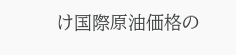け国際原油価格の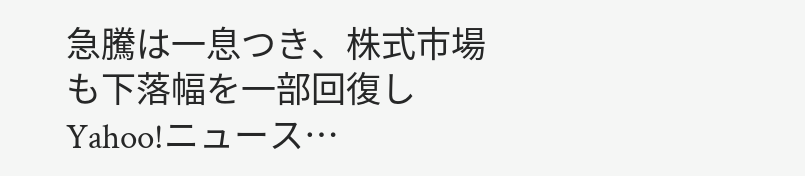急騰は一息つき、株式市場も下落幅を一部回復しYahoo!ニュース…